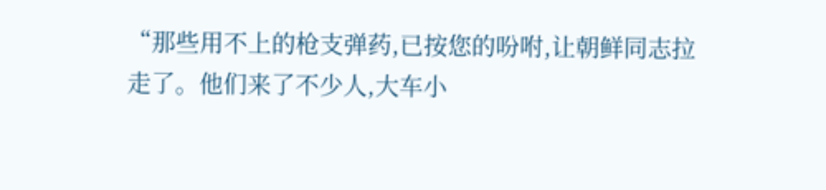“那些用不上的枪支弹药,已按您的吩咐,让朝鲜同志拉走了。他们来了不少人,大车小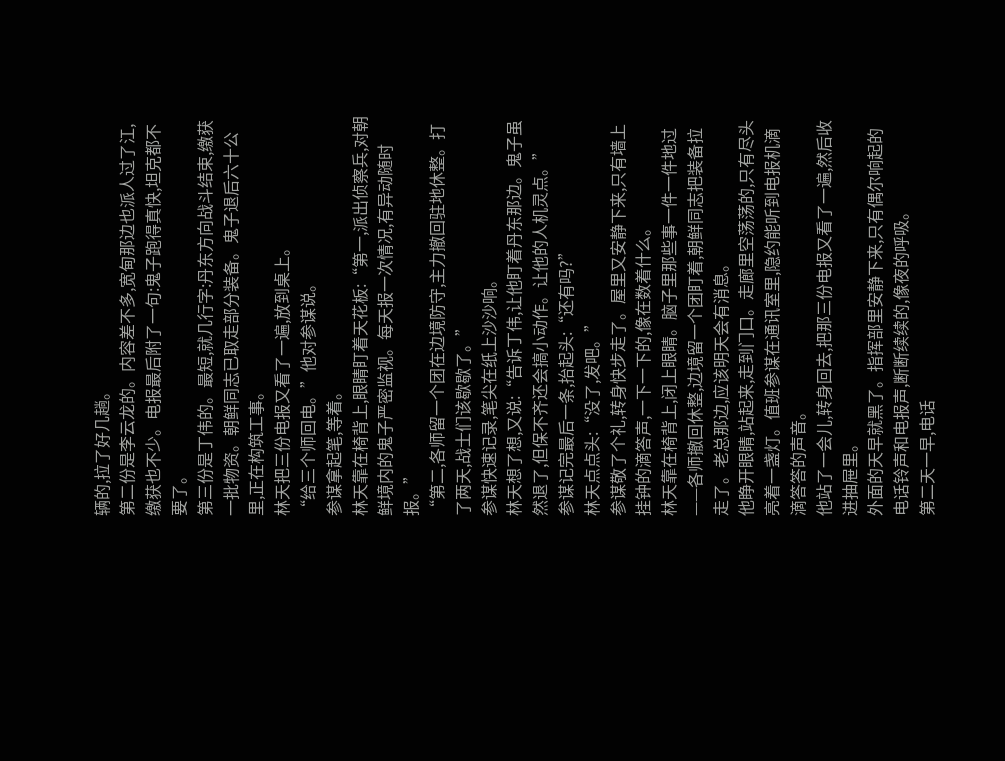辆的,拉了好几趟。
第二份是李云龙的。内容差不多,宽甸那边也派人过了江,缴获也不少。电报最后附了一句:鬼子跑得真快,坦克都不要了。
第三份是丁伟的。最短,就几行字:丹东方向战斗结束,缴获一批物资。朝鲜同志已取走部分装备。鬼子退后六十公里,正在构筑工事。
林天把三份电报又看了一遍,放到桌上。
“给三个师回电。”他对参谋说。
参谋拿起笔,等着。
林天靠在椅背上,眼睛盯着天花板:“第一,派出侦察兵,对朝鲜境内的鬼子严密监视。每天报一次情况,有异动随时报。”
“第二,各师留一个团在边境防守,主力撤回驻地休整。打了两天,战士们该歇歇了。”
参谋快速记录,笔尖在纸上沙沙响。
林天想了想,又说:“告诉丁伟,让他盯着丹东那边。鬼子虽然退了,但保不齐还会搞小动作。让他的人机灵点。”
参谋记完最后一条,抬起头:“还有吗?”
林天点点头:“没了,发吧。”
参谋敬了个礼,转身快步走了。屋里又安静下来,只有墙上挂钟的滴答声,一下一下的,像在数着什么。
林天靠在椅背上,闭上眼睛。脑子里那些事一件一件地过——各师撤回休整,边境留一个团盯着,朝鲜同志把装备拉走了。老总那边,应该明天会有消息。
他睁开眼睛,站起来,走到门口。走廊里空荡荡的,只有尽头亮着一盏灯。值班参谋在通讯室里,隐约能听到电报机滴滴答答的声音。
他站了一会儿,转身回去,把那三份电报又看了一遍,然后收进抽屉里。
外面的天早就黑了。指挥部里安静下来,只有偶尔响起的电话铃声和电报声,断断续续的,像夜的呼吸。
第二天一早,电话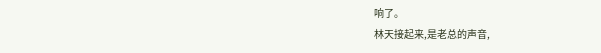响了。
林天接起来,是老总的声音,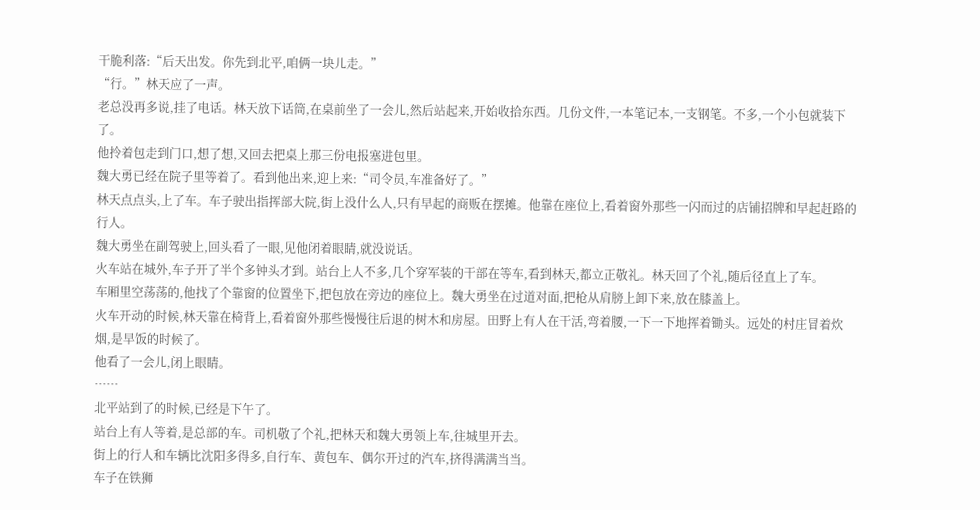干脆利落:“后天出发。你先到北平,咱俩一块儿走。”
“行。”林天应了一声。
老总没再多说,挂了电话。林天放下话筒,在桌前坐了一会儿,然后站起来,开始收拾东西。几份文件,一本笔记本,一支钢笔。不多,一个小包就装下了。
他拎着包走到门口,想了想,又回去把桌上那三份电报塞进包里。
魏大勇已经在院子里等着了。看到他出来,迎上来:“司令员,车准备好了。”
林天点点头,上了车。车子驶出指挥部大院,街上没什么人,只有早起的商贩在摆摊。他靠在座位上,看着窗外那些一闪而过的店铺招牌和早起赶路的行人。
魏大勇坐在副驾驶上,回头看了一眼,见他闭着眼睛,就没说话。
火车站在城外,车子开了半个多钟头才到。站台上人不多,几个穿军装的干部在等车,看到林天,都立正敬礼。林天回了个礼,随后径直上了车。
车厢里空荡荡的,他找了个靠窗的位置坐下,把包放在旁边的座位上。魏大勇坐在过道对面,把枪从肩膀上卸下来,放在膝盖上。
火车开动的时候,林天靠在椅背上,看着窗外那些慢慢往后退的树木和房屋。田野上有人在干活,弯着腰,一下一下地挥着锄头。远处的村庄冒着炊烟,是早饭的时候了。
他看了一会儿,闭上眼睛。
……
北平站到了的时候,已经是下午了。
站台上有人等着,是总部的车。司机敬了个礼,把林天和魏大勇领上车,往城里开去。
街上的行人和车辆比沈阳多得多,自行车、黄包车、偶尔开过的汽车,挤得满满当当。
车子在铁狮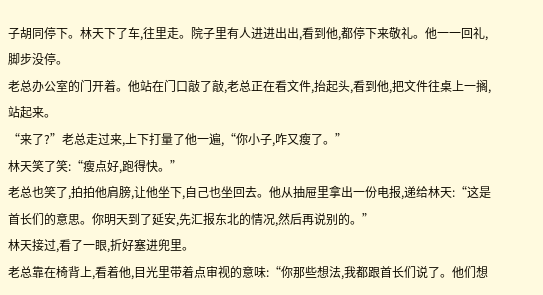子胡同停下。林天下了车,往里走。院子里有人进进出出,看到他,都停下来敬礼。他一一回礼,脚步没停。
老总办公室的门开着。他站在门口敲了敲,老总正在看文件,抬起头,看到他,把文件往桌上一搁,站起来。
“来了?”老总走过来,上下打量了他一遍,“你小子,咋又瘦了。”
林天笑了笑:“瘦点好,跑得快。”
老总也笑了,拍拍他肩膀,让他坐下,自己也坐回去。他从抽屉里拿出一份电报,递给林天:“这是首长们的意思。你明天到了延安,先汇报东北的情况,然后再说别的。”
林天接过,看了一眼,折好塞进兜里。
老总靠在椅背上,看着他,目光里带着点审视的意味:“你那些想法,我都跟首长们说了。他们想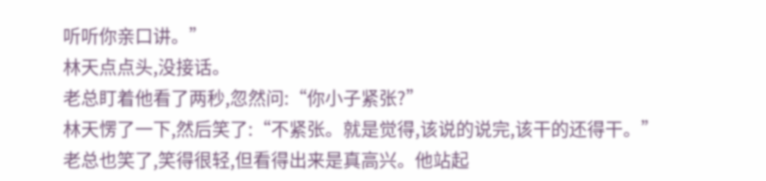听听你亲口讲。”
林天点点头,没接话。
老总盯着他看了两秒,忽然问:“你小子紧张?”
林天愣了一下,然后笑了:“不紧张。就是觉得,该说的说完,该干的还得干。”
老总也笑了,笑得很轻,但看得出来是真高兴。他站起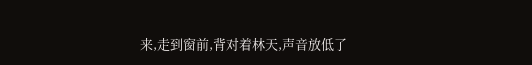来,走到窗前,背对着林天,声音放低了